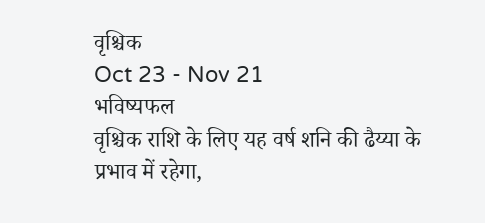वृश्चिक
Oct 23 - Nov 21
भविष्यफल
वृश्चिक राशि के लिए यह वर्ष शनि की ढैय्या के प्रभाव में रहेगा,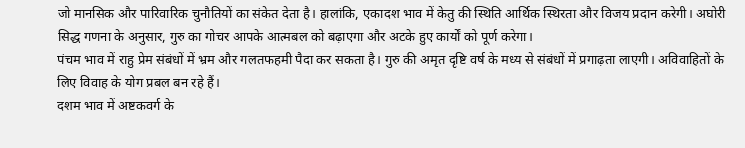जो मानसिक और पारिवारिक चुनौतियों का संकेत देता है। हालांकि, एकादश भाव में केतु की स्थिति आर्थिक स्थिरता और विजय प्रदान करेगी। अघोरी सिद्ध गणना के अनुसार, गुरु का गोचर आपके आत्मबल को बढ़ाएगा और अटके हुए कार्यों को पूर्ण करेगा।
पंचम भाव में राहु प्रेम संबंधों में भ्रम और गलतफहमी पैदा कर सकता है। गुरु की अमृत दृष्टि वर्ष के मध्य से संबंधों में प्रगाढ़ता लाएगी। अविवाहितों के लिए विवाह के योग प्रबल बन रहे हैं।
दशम भाव में अष्टकवर्ग के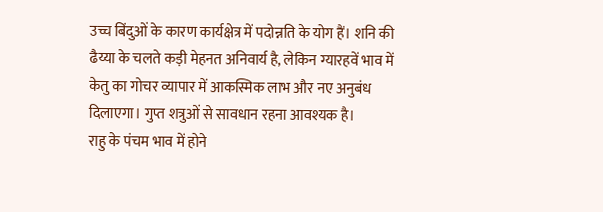उच्च बिंदुओं के कारण कार्यक्षेत्र में पदोन्नति के योग हैं। शनि की ढैय्या के चलते कड़ी मेहनत अनिवार्य है, लेकिन ग्यारहवें भाव में केतु का गोचर व्यापार में आकस्मिक लाभ और नए अनुबंध दिलाएगा। गुप्त शत्रुओं से सावधान रहना आवश्यक है।
राहु के पंचम भाव में होने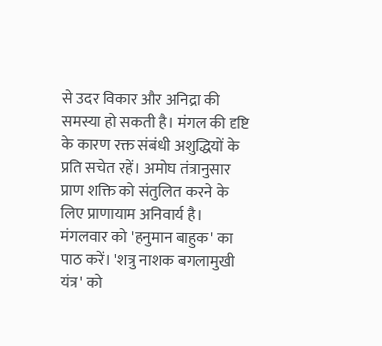से उदर विकार और अनिद्रा की समस्या हो सकती है। मंगल की दृष्टि के कारण रक्त संबंधी अशुद्धियों के प्रति सचेत रहें। अमोघ तंत्रानुसार प्राण शक्ति को संतुलित करने के लिए प्राणायाम अनिवार्य है।
मंगलवार को 'हनुमान बाहुक' का पाठ करें। 'शत्रु नाशक बगलामुखी यंत्र' को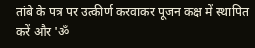तांबे के पत्र पर उत्कीर्ण करवाकर पूजन कक्ष में स्थापित करें और 'ॐ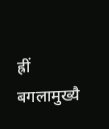ह्रीं बगलामुख्यै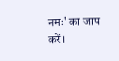नमः' का जाप करें।